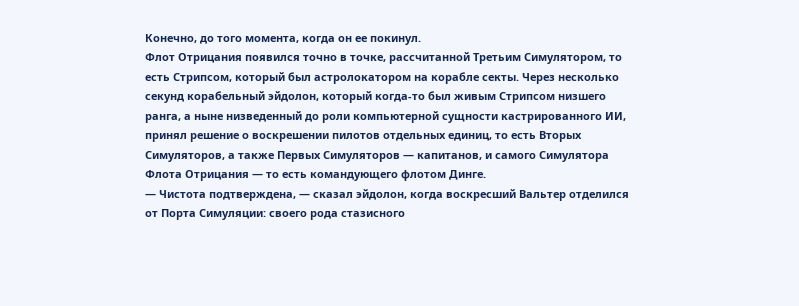Конечно, до того момента, когда он ее покинул.
Флот Отрицания появился точно в точке, рассчитанной Третьим Симулятором, то есть Стрипсом, который был астролокатором на корабле секты. Через несколько секунд корабельный эйдолон, который когда-то был живым Стрипсом низшего ранга, а ныне низведенный до роли компьютерной сущности кастрированного ИИ, принял решение о воскрешении пилотов отдельных единиц, то есть Вторых Симуляторов, а также Первых Симуляторов — капитанов, и самого Симулятора Флота Отрицания — то есть командующего флотом Динге.
— Чистота подтверждена, — сказал эйдолон, когда воскресший Вальтер отделился от Порта Симуляции: своего рода стазисного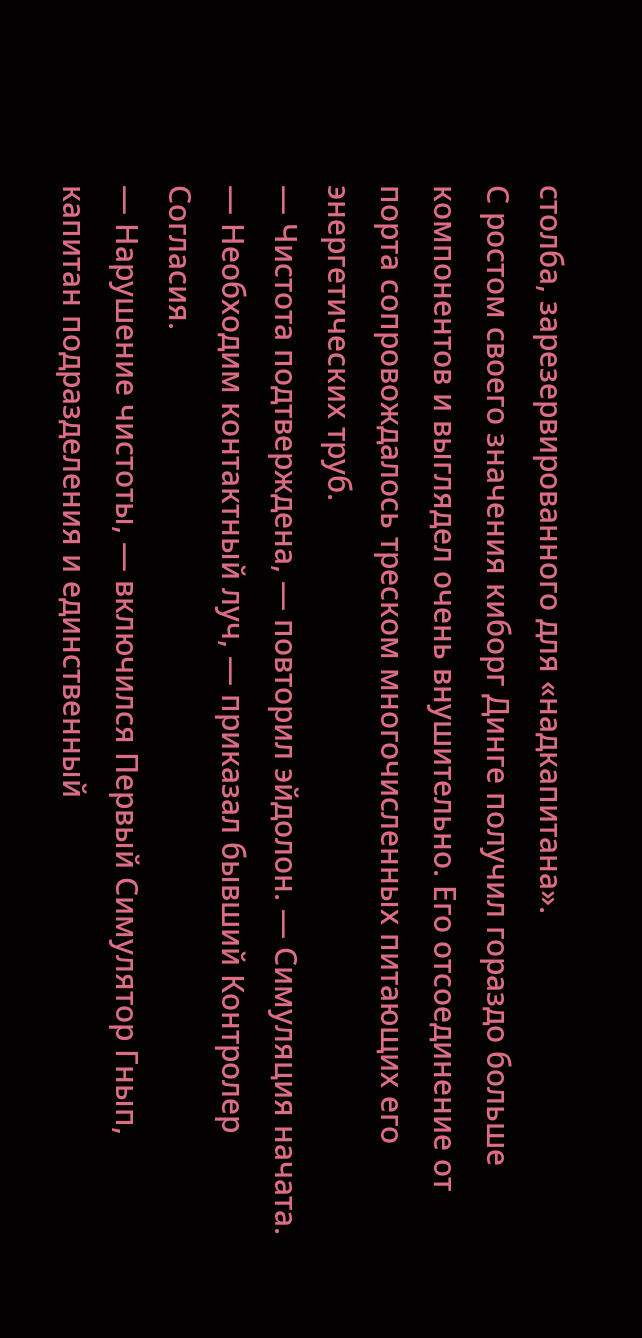столба, зарезервированного для «надкапитана».
С ростом своего значения киборг Динге получил гораздо больше компонентов и выглядел очень внушительно. Его отсоединение от порта сопровождалось треском многочисленных питающих его энергетических труб.
— Чистота подтверждена, — повторил эйдолон. — Симуляция начата.
— Необходим контактный луч, — приказал бывший Контролер Согласия.
— Нарушение чистоты, — включился Первый Симулятор Гнып, капитан подразделения и единственный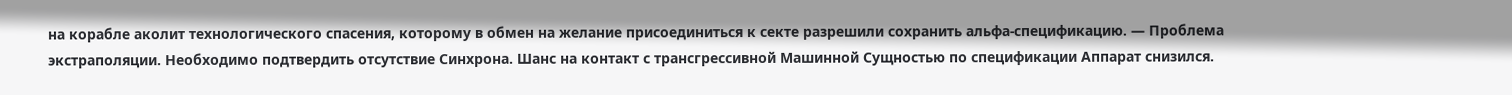на корабле аколит технологического спасения, которому в обмен на желание присоединиться к секте разрешили сохранить альфа-спецификацию. — Проблема экстраполяции. Необходимо подтвердить отсутствие Синхрона. Шанс на контакт с трансгрессивной Машинной Сущностью по спецификации Аппарат снизился.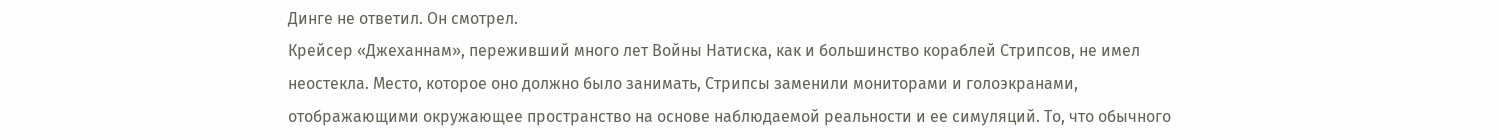Динге не ответил. Он смотрел.
Крейсер «Джеханнам», переживший много лет Войны Натиска, как и большинство кораблей Стрипсов, не имел неостекла. Место, которое оно должно было занимать, Стрипсы заменили мониторами и голоэкранами, отображающими окружающее пространство на основе наблюдаемой реальности и ее симуляций. То, что обычного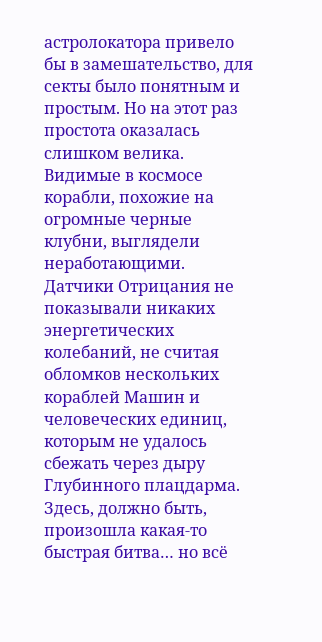астролокатора привело бы в замешательство, для секты было понятным и простым. Но на этот раз простота оказалась слишком велика.
Видимые в космосе корабли, похожие на огромные черные клубни, выглядели неработающими. Датчики Отрицания не показывали никаких энергетических колебаний, не считая обломков нескольких кораблей Машин и человеческих единиц, которым не удалось сбежать через дыру Глубинного плацдарма. Здесь, должно быть, произошла какая-то быстрая битва… но всё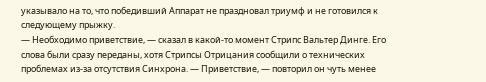указывало на то, что победивший Аппарат не праздновал триумф и не готовился к следующему прыжку.
— Необходимо приветствие, — сказал в какой-то момент Стрипс Вальтер Динге. Его слова были сразу переданы, хотя Стрипсы Отрицания сообщили о технических проблемах из-за отсутствия Синхрона. — Приветствие, — повторил он чуть менее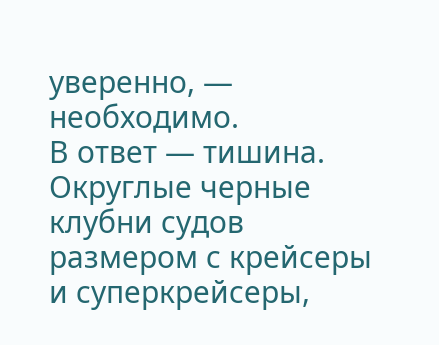уверенно, — необходимо.
В ответ — тишина.
Округлые черные клубни судов размером с крейсеры и суперкрейсеры,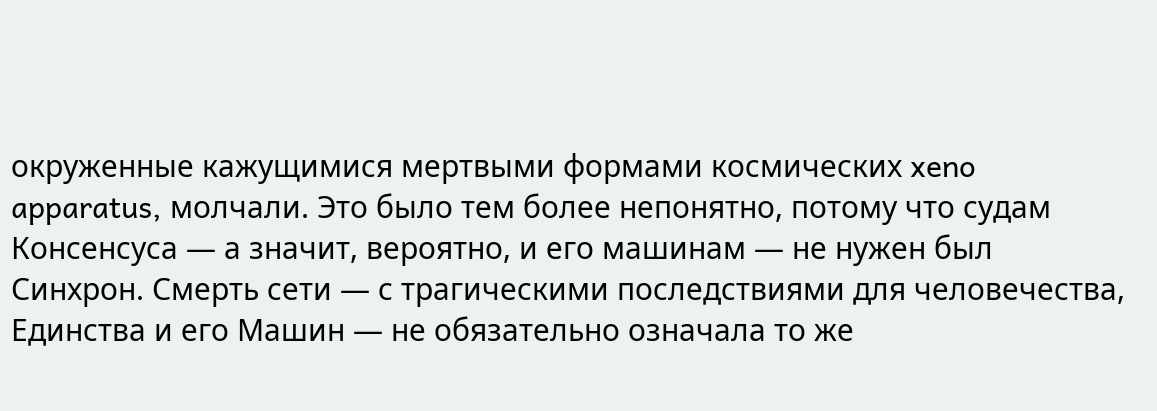окруженные кажущимися мертвыми формами космических xeno apparatus, молчали. Это было тем более непонятно, потому что судам Консенсуса — а значит, вероятно, и его машинам — не нужен был Синхрон. Смерть сети — с трагическими последствиями для человечества, Единства и его Машин — не обязательно означала то же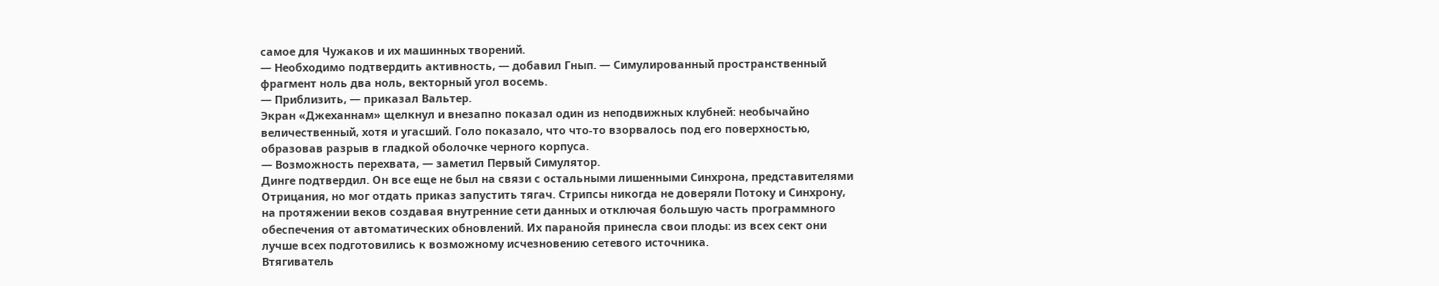самое для Чужаков и их машинных творений.
— Необходимо подтвердить активность, — добавил Гнып. — Симулированный пространственный фрагмент ноль два ноль, векторный угол восемь.
— Приблизить, — приказал Вальтер.
Экран «Джеханнам» щелкнул и внезапно показал один из неподвижных клубней: необычайно величественный, хотя и угасший. Голо показало, что что-то взорвалось под его поверхностью, образовав разрыв в гладкой оболочке черного корпуса.
— Возможность перехвата, — заметил Первый Симулятор.
Динге подтвердил. Он все еще не был на связи с остальными лишенными Синхрона, представителями Отрицания, но мог отдать приказ запустить тягач. Стрипсы никогда не доверяли Потоку и Синхрону, на протяжении веков создавая внутренние сети данных и отключая большую часть программного обеспечения от автоматических обновлений. Их паранойя принесла свои плоды: из всех сект они лучше всех подготовились к возможному исчезновению сетевого источника.
Втягиватель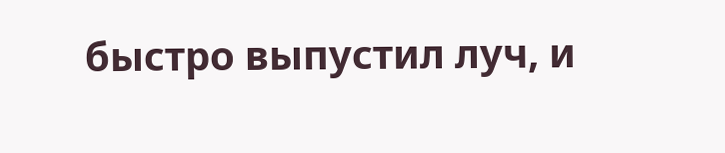быстро выпустил луч, и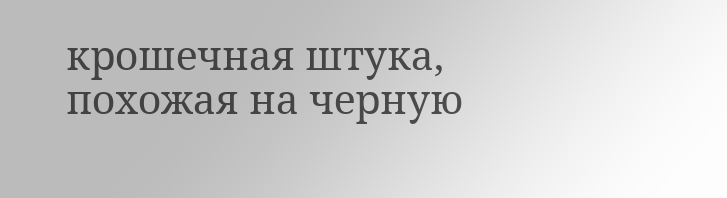крошечная штука, похожая на черную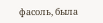фасоль, была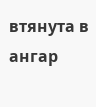втянута в ангар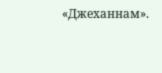«Джеханнам».